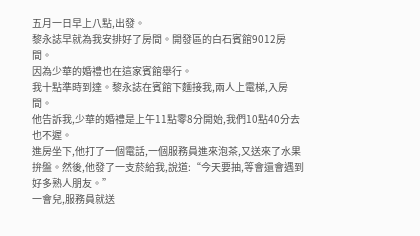五月一日早上八點,出發。
黎永誌早就為我安排好了房間。開發區的白石賓館9012房間。
因為少華的婚禮也在這家賓館舉行。
我十點準時到達。黎永誌在賓館下麵接我,兩人上電梯,入房間。
他告訴我,少華的婚禮是上午11點零8分開始,我們10點40分去也不遲。
進房坐下,他打了一個電話,一個服務員進來泡茶,又送來了水果拚盤。然後,他發了一支菸給我,說道:“今天要抽,等會還會遇到好多熟人朋友。”
一會兒,服務員就送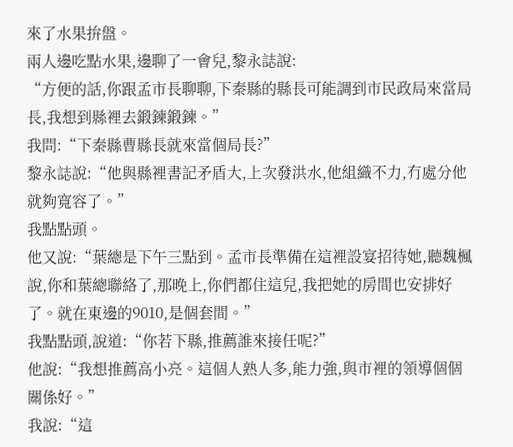來了水果拚盤。
兩人邊吃點水果,邊聊了一會兒,黎永誌說:
“方便的話,你跟孟市長聊聊,下秦縣的縣長可能調到市民政局來當局長,我想到縣裡去鍛鍊鍛鍊。”
我問:“下秦縣曹縣長就來當個局長?”
黎永誌說:“他與縣裡書記矛盾大,上次發洪水,他組織不力,冇處分他就夠寬容了。”
我點點頭。
他又說:“葉總是下午三點到。孟市長準備在這裡設宴招待她,聽魏楓說,你和葉總聯絡了,那晚上,你們都住這兒,我把她的房間也安排好了。就在東邊的9010,是個套間。”
我點點頭,說道:“你若下縣,推薦誰來接任呢?”
他說:“我想推薦高小亮。這個人熟人多,能力強,與市裡的領導個個關係好。”
我說:“這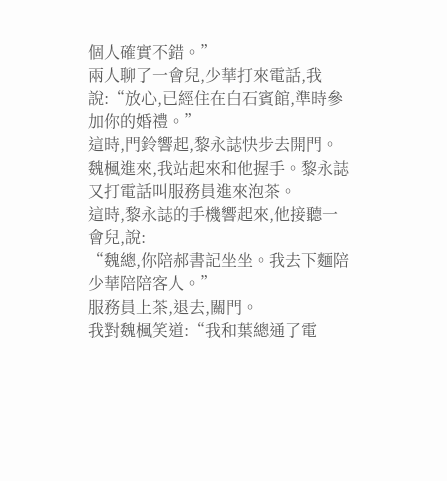個人確實不錯。”
兩人聊了一會兒,少華打來電話,我說:“放心,已經住在白石賓館,準時參加你的婚禮。”
這時,門鈴響起,黎永誌快步去開門。
魏楓進來,我站起來和他握手。黎永誌又打電話叫服務員進來泡茶。
這時,黎永誌的手機響起來,他接聽一會兒,說:
“魏總,你陪郝書記坐坐。我去下麵陪少華陪陪客人。”
服務員上茶,退去,關門。
我對魏楓笑道:“我和葉總通了電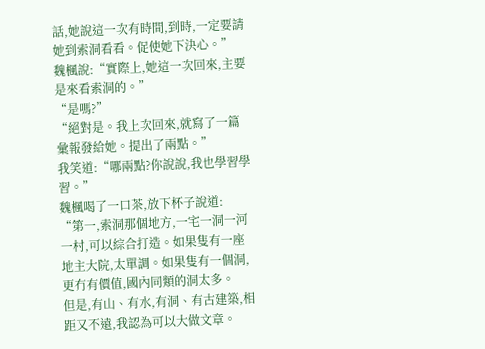話,她說這一次有時間,到時,一定要請她到索洞看看。促使她下決心。”
魏楓說:“實際上,她這一次回來,主要是來看索洞的。”
“是嗎?”
“絕對是。我上次回來,就寫了一篇彙報發給她。提出了兩點。”
我笑道:“哪兩點?你說說,我也學習學習。”
魏楓喝了一口茶,放下杯子說道:
“第一,索洞那個地方,一宅一洞一河一村,可以綜合打造。如果隻有一座地主大院,太單調。如果隻有一個洞,更冇有價值,國內同類的洞太多。
但是,有山、有水,有洞、有古建築,相距又不遠,我認為可以大做文章。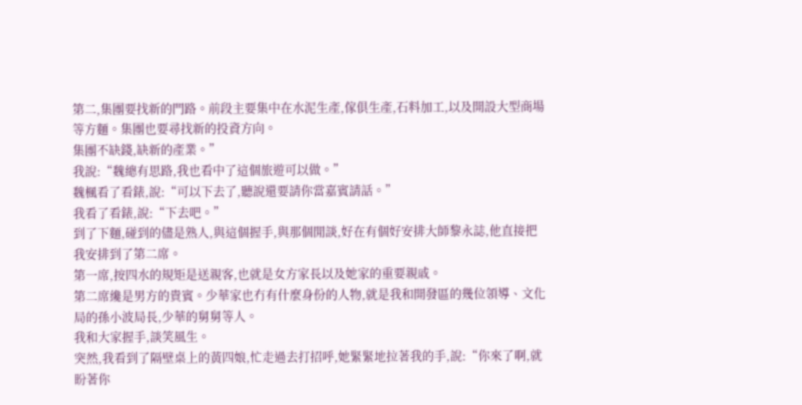第二,集團要找新的門路。前段主要集中在水泥生產,傢俱生產,石料加工,以及開設大型商場等方麵。集團也要尋找新的投資方向。
集團不缺錢,缺新的產業。”
我說:“魏總有思路,我也看中了這個旅遊可以做。”
魏楓看了看錶,說:“可以下去了,聽說還要請你當嘉賓請話。”
我看了看錶,說:“下去吧。”
到了下麵,碰到的儘是熟人,與這個握手,與那個閒談,好在有個好安排大師黎永誌,他直接把我安排到了第二席。
第一席,按四水的規矩是送親客,也就是女方家長以及她家的重要親戚。
第二席纔是男方的貴賓。少華家也冇有什麼身份的人物,就是我和開發區的幾位領導、文化局的孫小波局長,少華的舅舅等人。
我和大家握手,談笑風生。
突然,我看到了隔壁桌上的黃四娘,忙走過去打招呼,她緊緊地拉著我的手,說:“你來了啊,就盼著你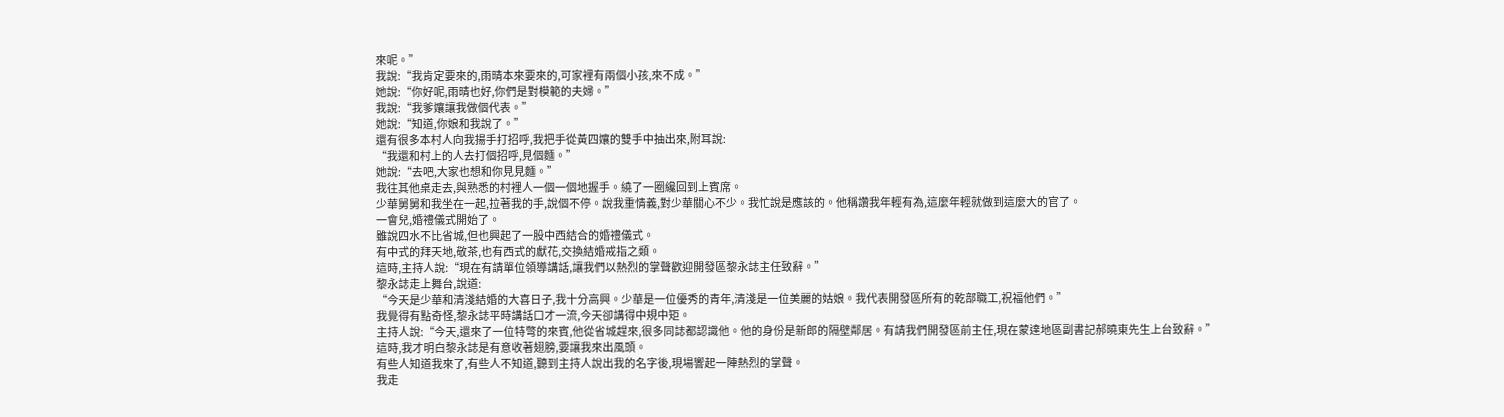來呢。”
我說:“我肯定要來的,雨晴本來要來的,可家裡有兩個小孩,來不成。”
她說:“你好呢,雨晴也好,你們是對模範的夫婦。”
我說:“我爹孃讓我做個代表。”
她說:“知道,你娘和我說了。”
還有很多本村人向我揚手打招呼,我把手從黃四孃的雙手中抽出來,附耳說:
“我還和村上的人去打個招呼,見個麵。”
她說:“去吧,大家也想和你見見麵。”
我往其他桌走去,與熟悉的村裡人一個一個地握手。繞了一圈纔回到上賓席。
少華舅舅和我坐在一起,拉著我的手,說個不停。說我重情義,對少華關心不少。我忙說是應該的。他稱讚我年輕有為,這麼年輕就做到這麼大的官了。
一會兒,婚禮儀式開始了。
雖說四水不比省城,但也興起了一股中西結合的婚禮儀式。
有中式的拜天地,敬茶,也有西式的獻花,交換結婚戒指之類。
這時,主持人說:“現在有請單位領導講話,讓我們以熱烈的掌聲歡迎開發區黎永誌主任致辭。”
黎永誌走上舞台,說道:
“今天是少華和清淺結婚的大喜日子,我十分高興。少華是一位優秀的青年,清淺是一位美麗的姑娘。我代表開發區所有的乾部職工,祝福他們。”
我覺得有點奇怪,黎永誌平時講話口才一流,今天卻講得中規中矩。
主持人說:“今天,還來了一位特彆的來賓,他從省城趕來,很多同誌都認識他。他的身份是新郎的隔壁鄰居。有請我們開發區前主任,現在蒙達地區副書記郝曉東先生上台致辭。”
這時,我才明白黎永誌是有意收著翅膀,要讓我來出風頭。
有些人知道我來了,有些人不知道,聽到主持人說出我的名字後,現場響起一陣熱烈的掌聲。
我走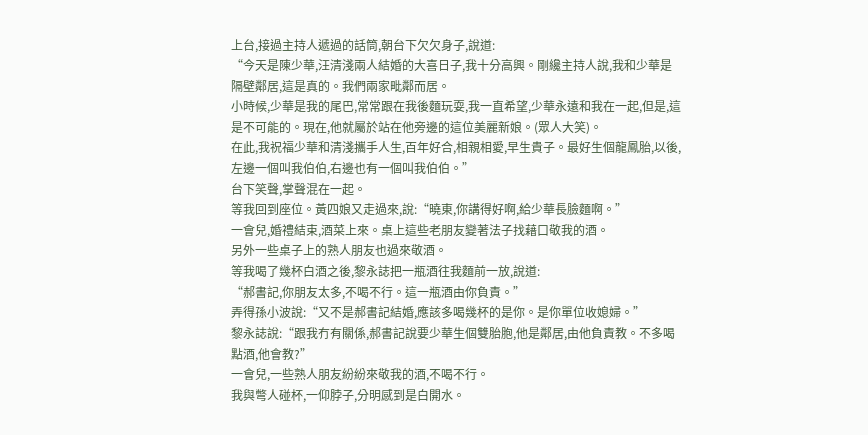上台,接過主持人遞過的話筒,朝台下欠欠身子,說道:
“今天是陳少華,汪清淺兩人結婚的大喜日子,我十分高興。剛纔主持人說,我和少華是隔壁鄰居,這是真的。我們兩家毗鄰而居。
小時候,少華是我的尾巴,常常跟在我後麵玩耍,我一直希望,少華永遠和我在一起,但是,這是不可能的。現在,他就屬於站在他旁邊的這位美麗新娘。(眾人大笑)。
在此,我祝福少華和清淺攜手人生,百年好合,相親相愛,早生貴子。最好生個龍鳳胎,以後,左邊一個叫我伯伯,右邊也有一個叫我伯伯。”
台下笑聲,掌聲混在一起。
等我回到座位。黃四娘又走過來,說:“曉東,你講得好啊,給少華長臉麵啊。”
一會兒,婚禮結束,酒菜上來。桌上這些老朋友變著法子找藉口敬我的酒。
另外一些桌子上的熟人朋友也過來敬酒。
等我喝了幾杯白酒之後,黎永誌把一瓶酒往我麵前一放,說道:
“郝書記,你朋友太多,不喝不行。這一瓶酒由你負責。”
弄得孫小波說:“又不是郝書記結婚,應該多喝幾杯的是你。是你單位收媳婦。”
黎永誌說:“跟我冇有關係,郝書記說要少華生個雙胎胞,他是鄰居,由他負責教。不多喝點酒,他會教?”
一會兒,一些熟人朋友紛紛來敬我的酒,不喝不行。
我與彆人碰杯,一仰脖子,分明感到是白開水。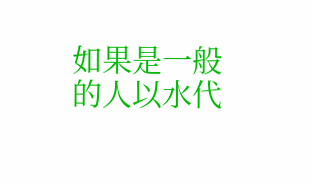如果是一般的人以水代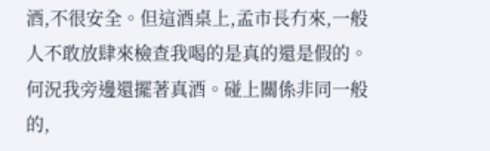酒,不很安全。但這酒桌上,孟市長冇來,一般人不敢放肆來檢查我喝的是真的還是假的。
何況我旁邊還擺著真酒。碰上關係非同一般的,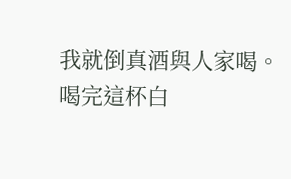我就倒真酒與人家喝。
喝完這杯白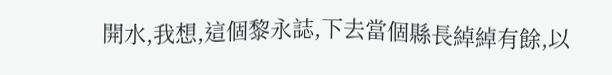開水,我想,這個黎永誌,下去當個縣長綽綽有餘,以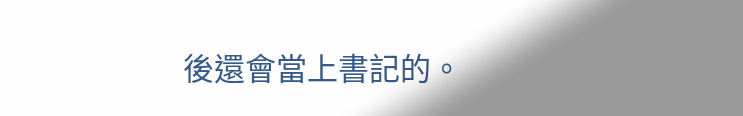後還會當上書記的。